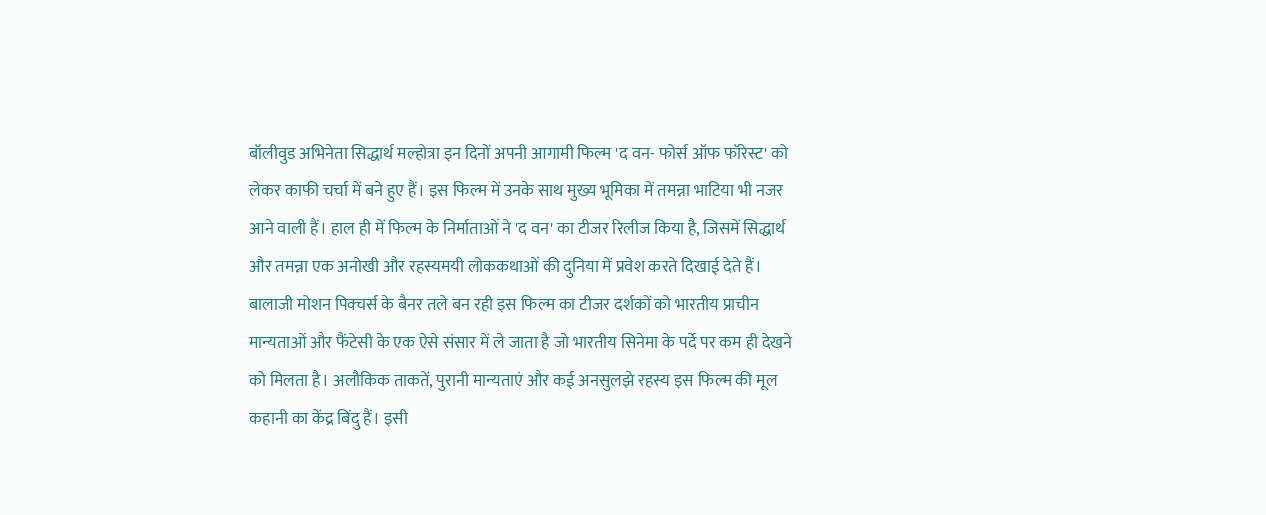बॉलीवुड अभिनेता सिद्धार्थ मल्होत्रा इन दिनों अपनी आगामी फिल्म 'द वन- फोर्स ऑफ फॉरेस्ट' को लेकर काफी चर्चा में बने हुए हैं। इस फिल्म में उनके साथ मुख्य भूमिका में तमन्ना भाटिया भी नजर आने वाली हैं। हाल ही में फिल्म के निर्माताओं ने 'द वन' का टीजर रिलीज किया है, जिसमें सिद्धार्थ और तमन्ना एक अनोखी और रहस्यमयी लोककथाओं की दुनिया में प्रवेश करते दिखाई देते हैं। बालाजी मोशन पिक्चर्स के बैनर तले बन रही इस फिल्म का टीजर दर्शकों को भारतीय प्राचीन मान्यताओं और फैंटेसी के एक ऐसे संसार में ले जाता है जो भारतीय सिनेमा के पर्दे पर कम ही देखने को मिलता है। अलौकिक ताकतें, पुरानी मान्यताएं और कई अनसुलझे रहस्य इस फिल्म की मूल कहानी का केंद्र बिंदु हैं। इसी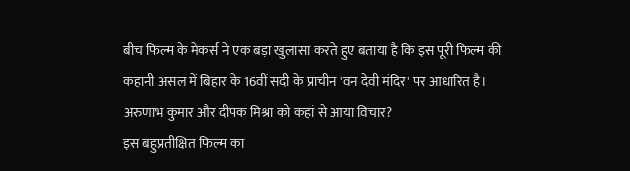बीच फिल्म के मेकर्स ने एक बड़ा खुलासा करते हुए बताया है कि इस पूरी फिल्म की कहानी असल में बिहार के 16वीं सदी के प्राचीन 'वन देवी मंदिर' पर आधारित है।
अरुणाभ कुमार और दीपक मिश्रा को कहां से आया विचार?
इस बहुप्रतीक्षित फिल्म का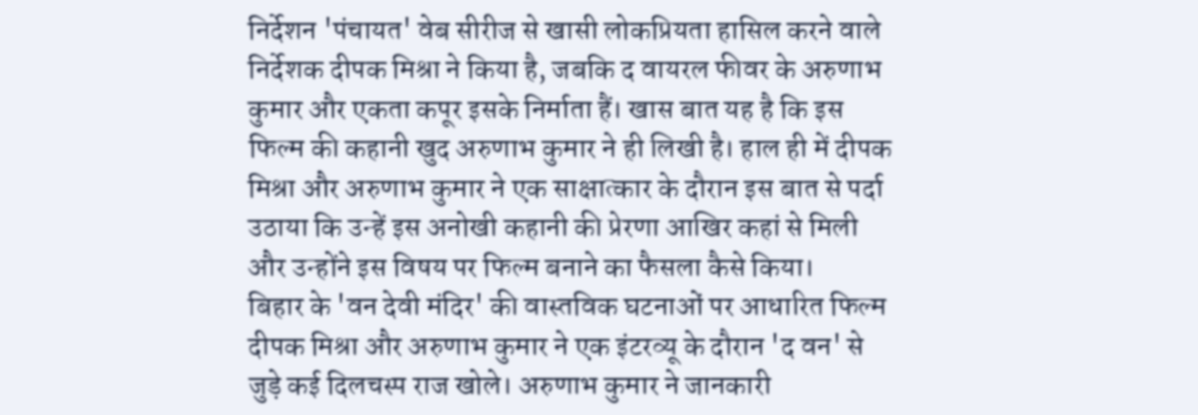निर्देशन 'पंचायत' वेब सीरीज से खासी लोकप्रियता हासिल करने वाले निर्देशक दीपक मिश्रा ने किया है, जबकि द वायरल फीवर के अरुणाभ कुमार और एकता कपूर इसके निर्माता हैं। खास बात यह है कि इस फिल्म की कहानी खुद अरुणाभ कुमार ने ही लिखी है। हाल ही में दीपक मिश्रा और अरुणाभ कुमार ने एक साक्षात्कार के दौरान इस बात से पर्दा उठाया कि उन्हें इस अनोखी कहानी की प्रेरणा आखिर कहां से मिली और उन्होंने इस विषय पर फिल्म बनाने का फैसला कैसे किया।
बिहार के 'वन देवी मंदिर' की वास्तविक घटनाओं पर आधारित फिल्म
दीपक मिश्रा और अरुणाभ कुमार ने एक इंटरव्यू के दौरान 'द वन' से जुड़े कई दिलचस्प राज खोले। अरुणाभ कुमार ने जानकारी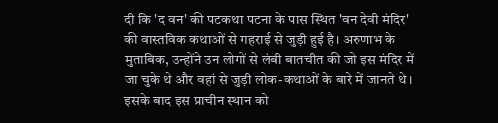दी कि 'द वन' की पटकथा पटना के पास स्थित 'वन देवी मंदिर' की वास्तविक कथाओं से गहराई से जुड़ी हुई है। अरुणाभ के मुताबिक, उन्होंने उन लोगों से लंबी बातचीत की जो इस मंदिर में जा चुके थे और वहां से जुड़ी लोक-कथाओं के बारे में जानते थे। इसके बाद इस प्राचीन स्थान को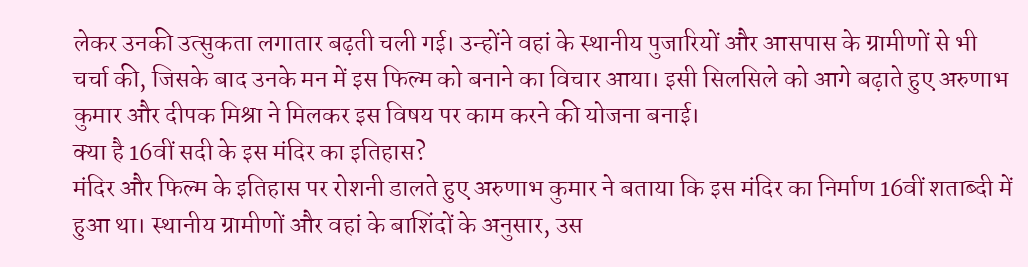लेकर उनकी उत्सुकता लगातार बढ़ती चली गई। उन्होंने वहां के स्थानीय पुजारियों और आसपास के ग्रामीणों से भी चर्चा की, जिसके बाद उनके मन में इस फिल्म को बनाने का विचार आया। इसी सिलसिले को आगे बढ़ाते हुए अरुणाभ कुमार और दीपक मिश्रा ने मिलकर इस विषय पर काम करने की योजना बनाई।
क्या है 16वीं सदी के इस मंदिर का इतिहास?
मंदिर और फिल्म के इतिहास पर रोशनी डालते हुए अरुणाभ कुमार ने बताया कि इस मंदिर का निर्माण 16वीं शताब्दी में हुआ था। स्थानीय ग्रामीणों और वहां के बाशिंदों के अनुसार, उस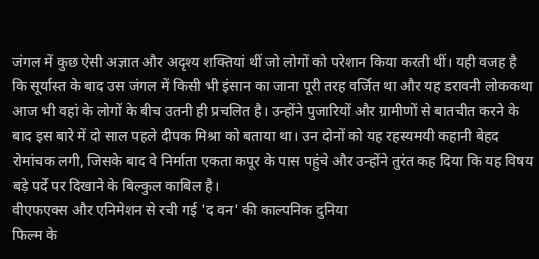जंगल में कुछ ऐसी अज्ञात और अदृश्य शक्तियां थीं जो लोगों को परेशान किया करती थीं। यही वजह है कि सूर्यास्त के बाद उस जंगल में किसी भी इंसान का जाना पूरी तरह वर्जित था और यह डरावनी लोककथा आज भी वहां के लोगों के बीच उतनी ही प्रचलित है। उन्होंने पुजारियों और ग्रामीणों से बातचीत करने के बाद इस बारे में दो साल पहले दीपक मिश्रा को बताया था। उन दोनों को यह रहस्यमयी कहानी बेहद रोमांचक लगी, जिसके बाद वे निर्माता एकता कपूर के पास पहुंचे और उन्होंने तुरंत कह दिया कि यह विषय बड़े पर्दे पर दिखाने के बिल्कुल काबिल है।
वीएफएक्स और एनिमेशन से रची गई 'द वन' की काल्पनिक दुनिया
फिल्म के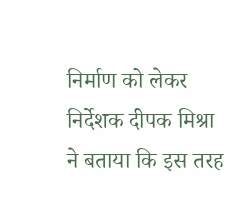निर्माण को लेकर निर्देशक दीपक मिश्रा ने बताया कि इस तरह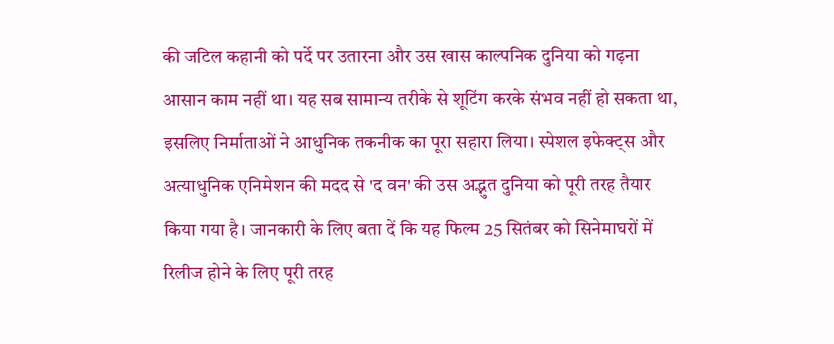की जटिल कहानी को पर्दे पर उतारना और उस खास काल्पनिक दुनिया को गढ़ना आसान काम नहीं था। यह सब सामान्य तरीके से शूटिंग करके संभव नहीं हो सकता था, इसलिए निर्माताओं ने आधुनिक तकनीक का पूरा सहारा लिया। स्पेशल इफेक्ट्स और अत्याधुनिक एनिमेशन की मदद से 'द वन' की उस अद्भुत दुनिया को पूरी तरह तैयार किया गया है। जानकारी के लिए बता दें कि यह फिल्म 25 सितंबर को सिनेमाघरों में रिलीज होने के लिए पूरी तरह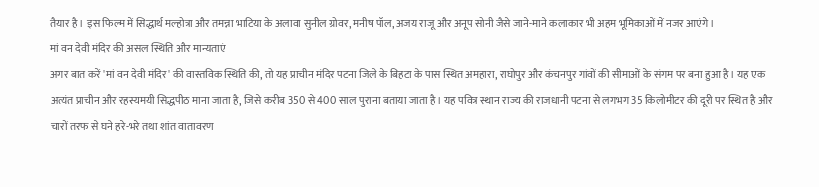तैयार है। इस फिल्म में सिद्धार्थ मल्होत्रा और तमन्ना भाटिया के अलावा सुनील ग्रोवर, मनीष पॉल, अजय राजू और अनूप सोनी जैसे जाने-माने कलाकार भी अहम भूमिकाओं में नजर आएंगे।
मां वन देवी मंदिर की असल स्थिति और मान्यताएं
अगर बात करें 'मां वन देवी मंदिर' की वास्तविक स्थिति की, तो यह प्राचीन मंदिर पटना जिले के बिहटा के पास स्थित अमहारा, राघोपुर और कंचनपुर गांवों की सीमाओं के संगम पर बना हुआ है। यह एक अत्यंत प्राचीन और रहस्यमयी सिद्धपीठ माना जाता है, जिसे करीब 350 से 400 साल पुराना बताया जाता है। यह पवित्र स्थान राज्य की राजधानी पटना से लगभग 35 किलोमीटर की दूरी पर स्थित है और चारों तरफ से घने हरे-भरे तथा शांत वातावरण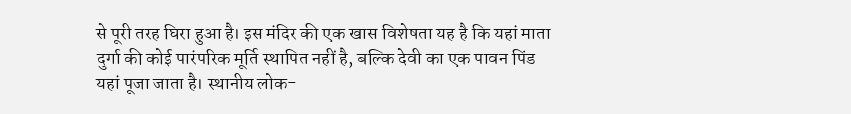से पूरी तरह घिरा हुआ है। इस मंदिर की एक खास विशेषता यह है कि यहां माता दुर्गा की कोई पारंपरिक मूर्ति स्थापित नहीं है, बल्कि देवी का एक पावन पिंड यहां पूजा जाता है। स्थानीय लोक-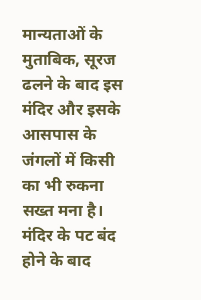मान्यताओं के मुताबिक, सूरज ढलने के बाद इस मंदिर और इसके आसपास के जंगलों में किसी का भी रुकना सख्त मना है। मंदिर के पट बंद होने के बाद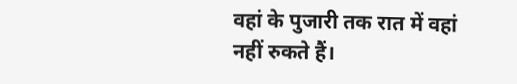वहां के पुजारी तक रात में वहां नहीं रुकते हैं।